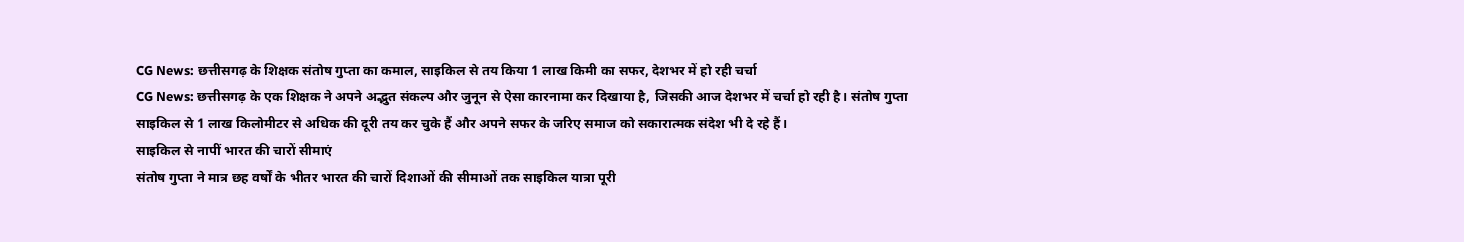CG News: छत्तीसगढ़ के शिक्षक संतोष गुप्ता का कमाल, साइकिल से तय किया 1 लाख किमी का सफर, देशभर में हो रही चर्चा
CG News: छत्तीसगढ़ के एक शिक्षक ने अपने अद्भुत संकल्प और जुनून से ऐसा कारनामा कर दिखाया है, जिसकी आज देशभर में चर्चा हो रही है। संतोष गुप्ता साइकिल से 1 लाख किलोमीटर से अधिक की दूरी तय कर चुके हैं और अपने सफर के जरिए समाज को सकारात्मक संदेश भी दे रहे हैं।
साइकिल से नापीं भारत की चारों सीमाएं
संतोष गुप्ता ने मात्र छह वर्षों के भीतर भारत की चारों दिशाओं की सीमाओं तक साइकिल यात्रा पूरी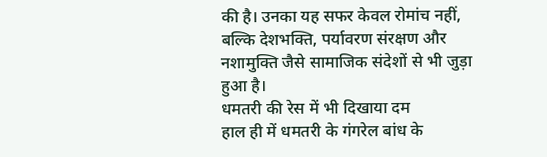की है। उनका यह सफर केवल रोमांच नहीं, बल्कि देशभक्ति, पर्यावरण संरक्षण और नशामुक्ति जैसे सामाजिक संदेशों से भी जुड़ा हुआ है।
धमतरी की रेस में भी दिखाया दम
हाल ही में धमतरी के गंगरेल बांध के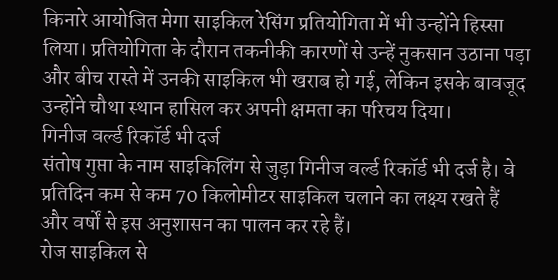किनारे आयोजित मेगा साइकिल रेसिंग प्रतियोगिता में भी उन्होंने हिस्सा लिया। प्रतियोगिता के दौरान तकनीकी कारणों से उन्हें नुकसान उठाना पड़ा और बीच रास्ते में उनकी साइकिल भी खराब हो गई, लेकिन इसके बावजूद उन्होंने चौथा स्थान हासिल कर अपनी क्षमता का परिचय दिया।
गिनीज वर्ल्ड रिकॉर्ड भी दर्ज
संतोष गुप्ता के नाम साइकिलिंग से जुड़ा गिनीज वर्ल्ड रिकॉर्ड भी दर्ज है। वे प्रतिदिन कम से कम 70 किलोमीटर साइकिल चलाने का लक्ष्य रखते हैं और वर्षों से इस अनुशासन का पालन कर रहे हैं।
रोज साइकिल से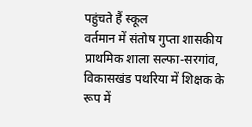पहुंचते हैं स्कूल
वर्तमान में संतोष गुप्ता शासकीय प्राथमिक शाला सल्फा-सरगांव, विकासखंड पथरिया में शिक्षक के रूप में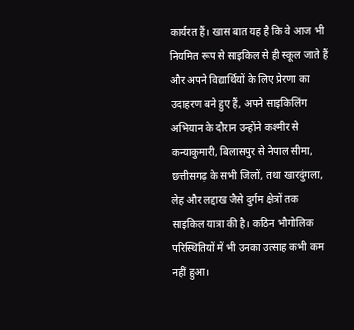कार्यरत हैं। खास बात यह है कि वे आज भी नियमित रूप से साइकिल से ही स्कूल जाते हैं और अपने विद्यार्थियों के लिए प्रेरणा का उदाहरण बने हुए हैं, अपने साइकिलिंग अभियान के दौरान उन्होंने कश्मीर से कन्याकुमारी, बिलासपुर से नेपाल सीमा, छत्तीसगढ़ के सभी जिलों, तथा खारदुंगला, लेह और लद्दाख जैसे दुर्गम क्षेत्रों तक साइकिल यात्रा की है। कठिन भौगोलिक परिस्थितियों में भी उनका उत्साह कभी कम नहीं हुआ।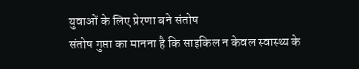युवाओं के लिए प्रेरणा बने संतोष
संतोष गुप्ता का मानना है कि साइकिल न केवल स्वास्थ्य के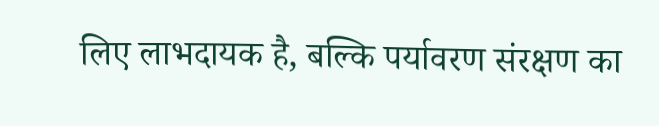लिए लाभदायक है, बल्कि पर्यावरण संरक्षण का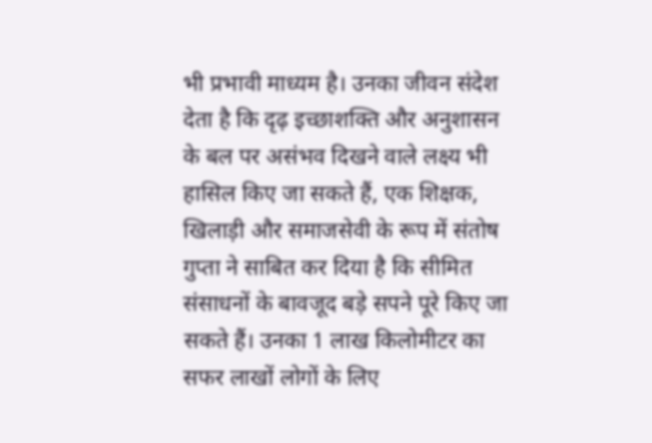भी प्रभावी माध्यम है। उनका जीवन संदेश देता है कि दृढ़ इच्छाशक्ति और अनुशासन के बल पर असंभव दिखने वाले लक्ष्य भी हासिल किए जा सकते हैं, एक शिक्षक, खिलाड़ी और समाजसेवी के रूप में संतोष गुप्ता ने साबित कर दिया है कि सीमित संसाधनों के बावजूद बड़े सपने पूरे किए जा सकते हैं। उनका 1 लाख किलोमीटर का सफर लाखों लोगों के लिए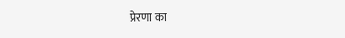प्रेरणा का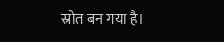स्रोत बन गया है।